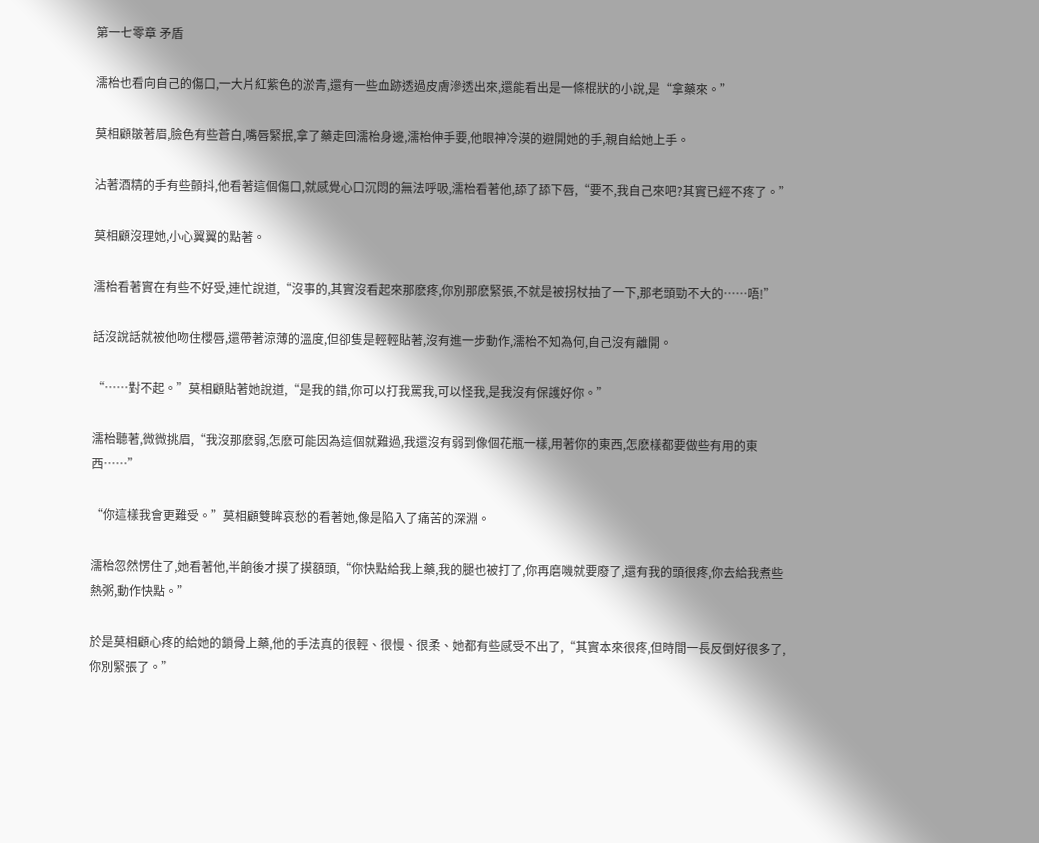第一七零章 矛盾

濡枱也看向自己的傷口,一大片紅紫色的淤青,還有一些血跡透過皮膚滲透出來,還能看出是一條棍狀的小說,是“拿藥來。”

莫相顧皺著眉,臉色有些蒼白,嘴唇緊抿,拿了藥走回濡枱身邊,濡枱伸手要,他眼神冷漠的避開她的手,親自給她上手。

沾著酒精的手有些顫抖,他看著這個傷口,就感覺心口沉悶的無法呼吸,濡枱看著他,舔了舔下唇,“要不,我自己來吧?其實已經不疼了。”

莫相顧沒理她,小心翼翼的點著。

濡枱看著實在有些不好受,連忙說道,“沒事的,其實沒看起來那麽疼,你別那麽緊張,不就是被拐杖抽了一下,那老頭勁不大的……唔!”

話沒說話就被他吻住櫻唇,還帶著涼薄的溫度,但卻隻是輕輕貼著,沒有進一步動作,濡枱不知為何,自己沒有離開。

“……對不起。”莫相顧貼著她說道,“是我的錯,你可以打我罵我,可以怪我,是我沒有保護好你。”

濡枱聽著,微微挑眉,“我沒那麽弱,怎麽可能因為這個就難過,我還沒有弱到像個花瓶一樣,用著你的東西,怎麽樣都要做些有用的東西……”

“你這樣我會更難受。”莫相顧雙眸哀愁的看著她,像是陷入了痛苦的深淵。

濡枱忽然愣住了,她看著他,半餉後才摸了摸額頭,“你快點給我上藥,我的腿也被打了,你再磨嘰就要廢了,還有我的頭很疼,你去給我煮些熱粥,動作快點。”

於是莫相顧心疼的給她的鎖骨上藥,他的手法真的很輕、很慢、很柔、她都有些感受不出了,“其實本來很疼,但時間一長反倒好很多了,你別緊張了。”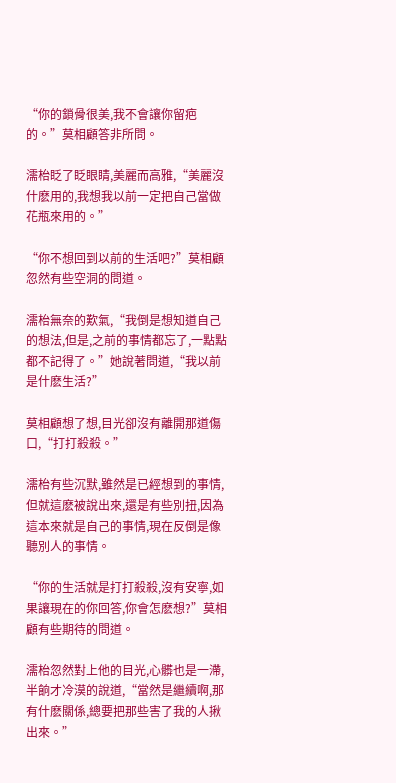“你的鎖骨很美,我不會讓你留疤的。”莫相顧答非所問。

濡枱眨了眨眼睛,美麗而高雅,“美麗沒什麽用的,我想我以前一定把自己當做花瓶來用的。”

“你不想回到以前的生活吧?”莫相顧忽然有些空洞的問道。

濡枱無奈的歎氣,“我倒是想知道自己的想法,但是,之前的事情都忘了,一點點都不記得了。”她說著問道,“我以前是什麽生活?”

莫相顧想了想,目光卻沒有離開那道傷口,“打打殺殺。”

濡枱有些沉默,雖然是已經想到的事情,但就這麽被說出來,還是有些別扭,因為這本來就是自己的事情,現在反倒是像聽別人的事情。

“你的生活就是打打殺殺,沒有安寧,如果讓現在的你回答,你會怎麽想?”莫相顧有些期待的問道。

濡枱忽然對上他的目光,心髒也是一滯,半餉才冷漠的說道,“當然是繼續啊,那有什麽關係,總要把那些害了我的人揪出來。”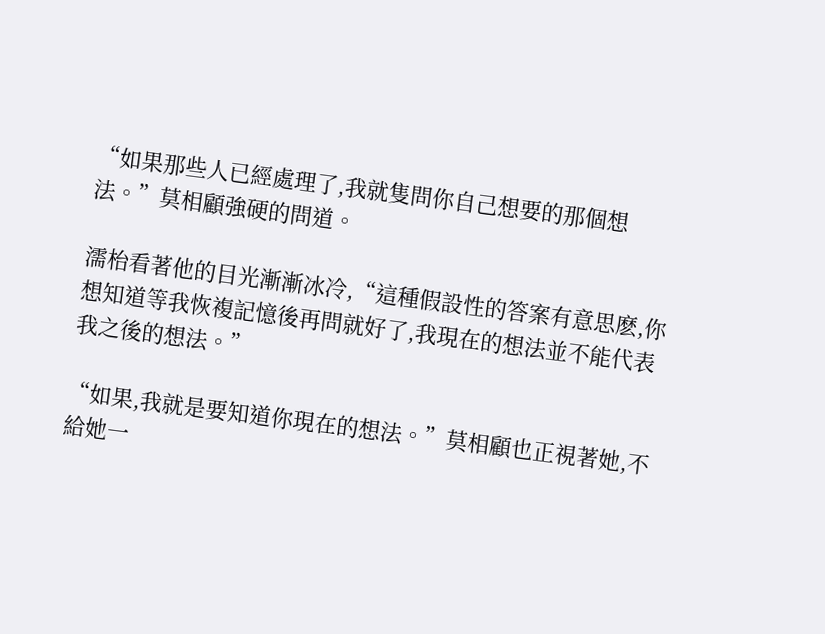“如果那些人已經處理了,我就隻問你自己想要的那個想法。”莫相顧強硬的問道。

濡枱看著他的目光漸漸冰冷,“這種假設性的答案有意思麽,你想知道等我恢複記憶後再問就好了,我現在的想法並不能代表我之後的想法。”

“如果,我就是要知道你現在的想法。”莫相顧也正視著她,不給她一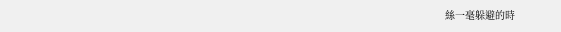絲一毫躲避的時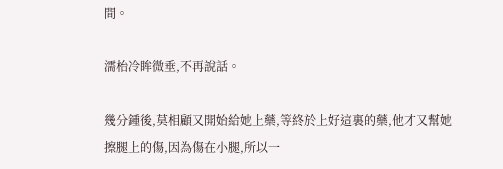間。

濡枱冷眸微垂,不再說話。

幾分鍾後,莫相顧又開始給她上藥,等終於上好這裏的藥,他才又幫她擦腿上的傷,因為傷在小腿,所以一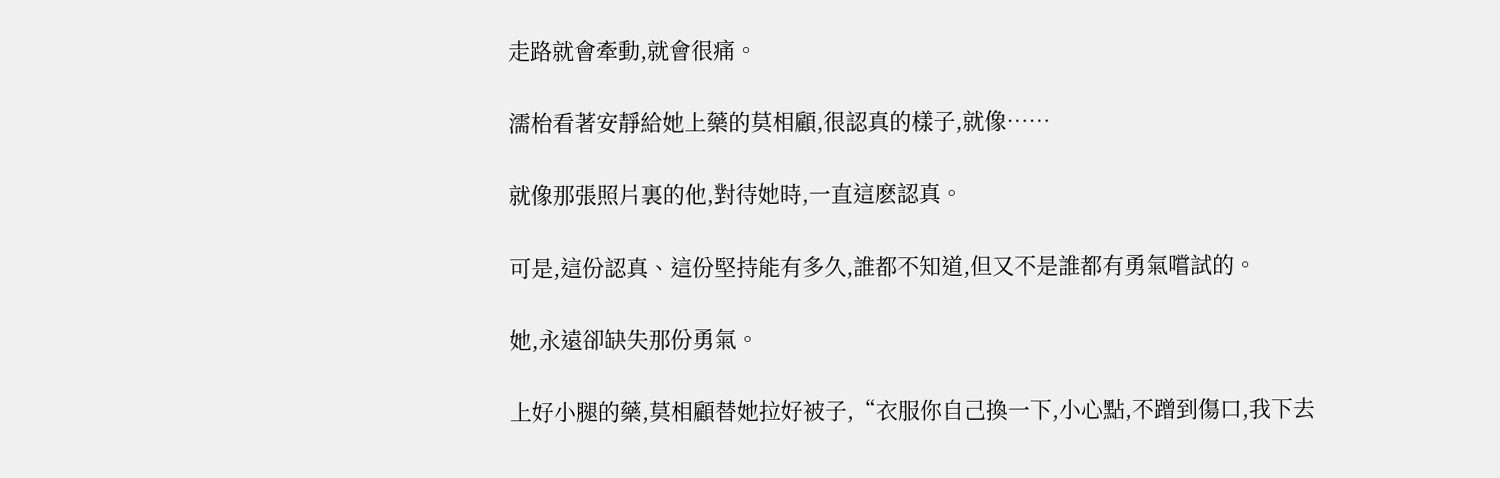走路就會牽動,就會很痛。

濡枱看著安靜給她上藥的莫相顧,很認真的樣子,就像……

就像那張照片裏的他,對待她時,一直這麽認真。

可是,這份認真、這份堅持能有多久,誰都不知道,但又不是誰都有勇氣嚐試的。

她,永遠卻缺失那份勇氣。

上好小腿的藥,莫相顧替她拉好被子,“衣服你自己換一下,小心點,不蹭到傷口,我下去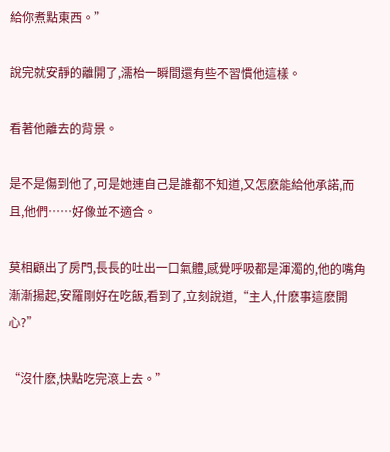給你煮點東西。”

說完就安靜的離開了,濡枱一瞬間還有些不習慣他這樣。

看著他離去的背景。

是不是傷到他了,可是她連自己是誰都不知道,又怎麽能給他承諾,而且,他們……好像並不適合。

莫相顧出了房門,長長的吐出一口氣體,感覺呼吸都是渾濁的,他的嘴角漸漸揚起,安羅剛好在吃飯,看到了,立刻說道,“主人,什麽事這麽開心?”

“沒什麽,快點吃完滾上去。”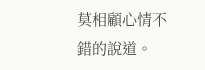莫相顧心情不錯的說道。